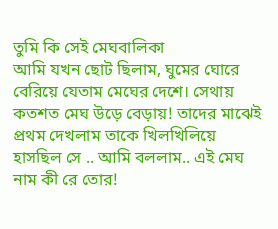তুমি কি সেই মেঘবালিকা
আমি যখন ছোট ছিলাম, ঘুমের ঘোরে বেরিয়ে যেতাম মেঘের দেশে। সেথায় কতশত মেঘ উড়ে বেড়ায়! তাদের মাঝেই প্রথম দেখলাম তাকে খিলখিলিয়ে হাসছিল সে .. আমি বললাম.. এই মেঘ নাম কী রে তোর!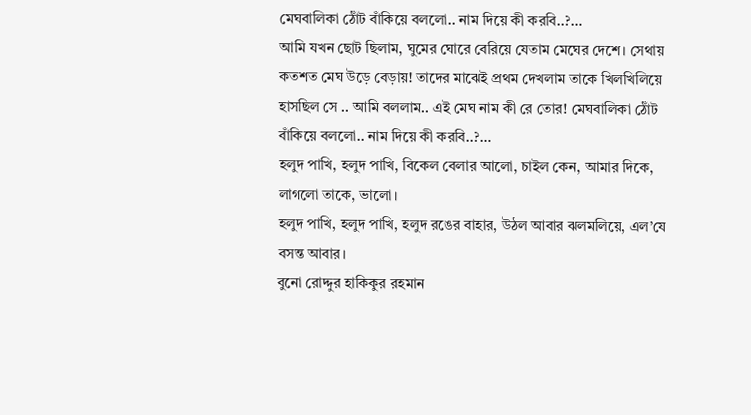মেঘবালিকা ঠোঁট বাঁকিয়ে বললো.. নাম দিয়ে কী করবি..?…
আমি যখন ছোট ছিলাম, ঘুমের ঘোরে বেরিয়ে যেতাম মেঘের দেশে। সেথায় কতশত মেঘ উড়ে বেড়ায়! তাদের মাঝেই প্রথম দেখলাম তাকে খিলখিলিয়ে হাসছিল সে .. আমি বললাম.. এই মেঘ নাম কী রে তোর! মেঘবালিকা ঠোঁট বাঁকিয়ে বললো.. নাম দিয়ে কী করবি..?…
হলুদ পাখি, হলুদ পাখি, বিকেল বেলার আলো, চাইল কেন, আমার দিকে, লাগলো তাকে, ভালো।
হলুদ পাখি, হলুদ পাখি, হলুদ রঙের বাহার, উঠল আবার ঝলমলিয়ে, এল’যে বসন্ত আবার।
বুনো রোদ্দুর হাকিকুর রহমান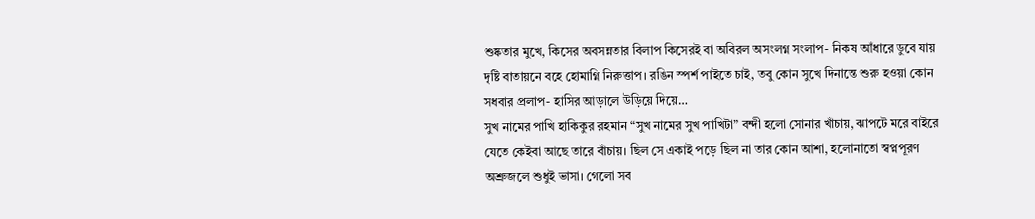শুষ্কতার মুখে, কিসের অবসন্নতার বিলাপ কিসেরই বা অবিরল অসংলগ্ন সংলাপ- নিকষ আঁধারে ডুবে যায় দৃষ্টি বাতায়নে বহে হোমাগ্নি নিরুত্তাপ। রঙিন স্পর্শ পাইতে চাই, তবু কোন সুখে দিনান্তে শুরু হওয়া কোন সধবার প্রলাপ- হাসির আড়ালে উড়িয়ে দিয়ে…
সুখ নামের পাখি হাকিকুর রহমান “সুখ নামের সুখ পাখিটা” বন্দী হলো সোনার খাঁচায়, ঝাপটে মরে বাইরে যেতে কেইবা আছে তারে বাঁচায়। ছিল সে একাই পড়ে ছিল না তার কোন আশা, হলোনাতো স্বপ্নপূরণ অশ্রুজলে শুধুই ভাসা। গেলো সব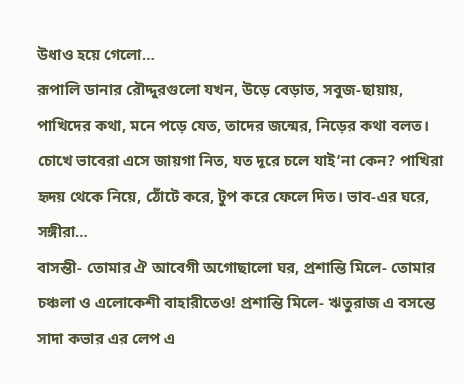উধাও হয়ে গেলো…
রূপালি ডানার রৌদ্দুরগুলো যখন, উড়ে বেড়াত, সবুজ-ছায়ায়, পাখিদের কথা, মনে পড়ে যেত, তাদের জন্মের, নিড়ের কথা বলত। চোখে ভাবেরা এসে জায়গা নিত, যত দূরে চলে যাই’না কেন? পাখিরা হৃদয় থেকে নিয়ে, ঠোঁটে করে, টুপ করে ফেলে দিত। ভাব-এর ঘরে, সঙ্গীরা…
বাসন্তী- তোমার ঐ আবেগী অগোছালো ঘর, প্রশান্তি মিলে- তোমার চঞ্চলা ও এলোকেশী বাহারীতেও! প্রশান্তি মিলে- ঋতুরাজ এ বসন্তে সাদা কভার এর লেপ এ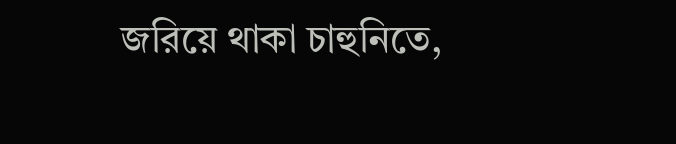জরিয়ে থাকা চাহুনিতে,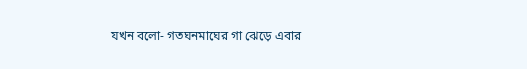যখন বলো- গতঘনমাঘের গা ঝেড়ে এবার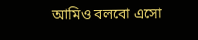আমিও বলবো এসো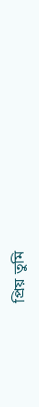প্রিয় তুমি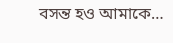বসন্ত হও আমাকে…